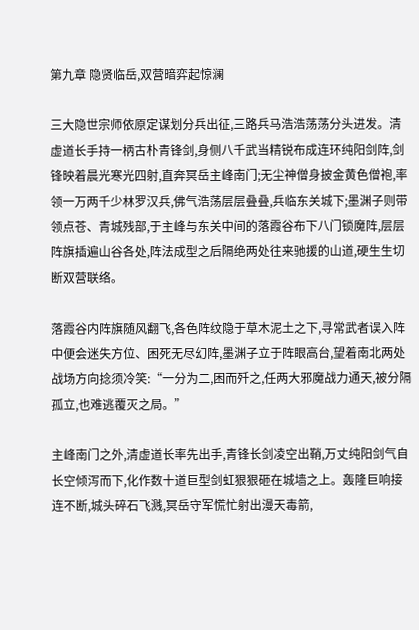第九章 隐贤临岳,双营暗弈起惊澜

三大隐世宗师依原定谋划分兵出征,三路兵马浩浩荡荡分头进发。清虚道长手持一柄古朴青锋剑,身侧八千武当精锐布成连环纯阳剑阵,剑锋映着晨光寒光四射,直奔冥岳主峰南门;无尘神僧身披金黄色僧袍,率领一万两千少林罗汉兵,佛气浩荡层层叠叠,兵临东关城下;墨渊子则带领点苍、青城残部,于主峰与东关中间的落霞谷布下八门锁魔阵,层层阵旗插遍山谷各处,阵法成型之后隔绝两处往来驰援的山道,硬生生切断双营联络。

落霞谷内阵旗随风翻飞,各色阵纹隐于草木泥土之下,寻常武者误入阵中便会迷失方位、困死无尽幻阵,墨渊子立于阵眼高台,望着南北两处战场方向捻须冷笑:“一分为二,困而歼之,任两大邪魔战力通天,被分隔孤立,也难逃覆灭之局。”

主峰南门之外,清虚道长率先出手,青锋长剑凌空出鞘,万丈纯阳剑气自长空倾泻而下,化作数十道巨型剑虹狠狠砸在城墙之上。轰隆巨响接连不断,城头碎石飞溅,冥岳守军慌忙射出漫天毒箭,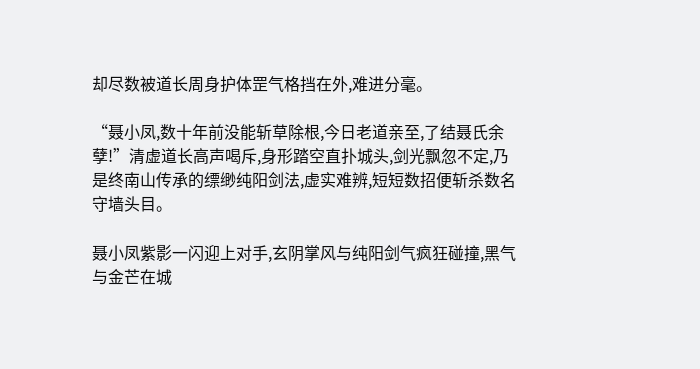却尽数被道长周身护体罡气格挡在外,难进分毫。

“聂小凤,数十年前没能斩草除根,今日老道亲至,了结聂氏余孽!”清虚道长高声喝斥,身形踏空直扑城头,剑光飘忽不定,乃是终南山传承的缥缈纯阳剑法,虚实难辨,短短数招便斩杀数名守墙头目。

聂小凤紫影一闪迎上对手,玄阴掌风与纯阳剑气疯狂碰撞,黑气与金芒在城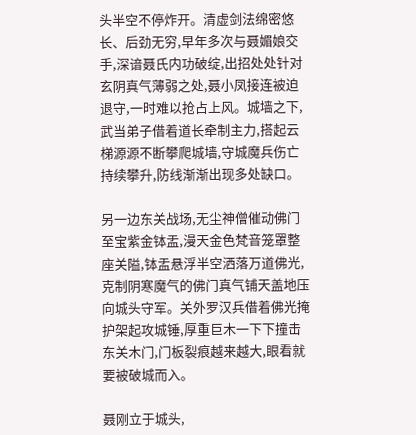头半空不停炸开。清虚剑法绵密悠长、后劲无穷,早年多次与聂媚娘交手,深谙聂氏内功破绽,出招处处针对玄阴真气薄弱之处,聂小凤接连被迫退守,一时难以抢占上风。城墙之下,武当弟子借着道长牵制主力,搭起云梯源源不断攀爬城墙,守城魔兵伤亡持续攀升,防线渐渐出现多处缺口。

另一边东关战场,无尘神僧催动佛门至宝紫金钵盂,漫天金色梵音笼罩整座关隘,钵盂悬浮半空洒落万道佛光,克制阴寒魔气的佛门真气铺天盖地压向城头守军。关外罗汉兵借着佛光掩护架起攻城锤,厚重巨木一下下撞击东关木门,门板裂痕越来越大,眼看就要被破城而入。

聂刚立于城头,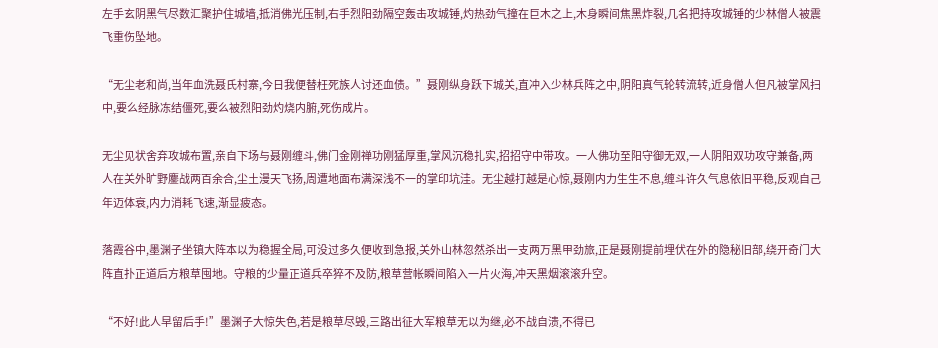左手玄阴黑气尽数汇聚护住城墙,抵消佛光压制,右手烈阳劲隔空轰击攻城锤,灼热劲气撞在巨木之上,木身瞬间焦黑炸裂,几名把持攻城锤的少林僧人被震飞重伤坠地。

“无尘老和尚,当年血洗聂氏村寨,今日我便替枉死族人讨还血债。”聂刚纵身跃下城关,直冲入少林兵阵之中,阴阳真气轮转流转,近身僧人但凡被掌风扫中,要么经脉冻结僵死,要么被烈阳劲灼烧内腑,死伤成片。

无尘见状舍弃攻城布置,亲自下场与聂刚缠斗,佛门金刚禅功刚猛厚重,掌风沉稳扎实,招招守中带攻。一人佛功至阳守御无双,一人阴阳双功攻守兼备,两人在关外旷野鏖战两百余合,尘土漫天飞扬,周遭地面布满深浅不一的掌印坑洼。无尘越打越是心惊,聂刚内力生生不息,缠斗许久气息依旧平稳,反观自己年迈体衰,内力消耗飞速,渐显疲态。

落霞谷中,墨渊子坐镇大阵本以为稳握全局,可没过多久便收到急报,关外山林忽然杀出一支两万黑甲劲旅,正是聂刚提前埋伏在外的隐秘旧部,绕开奇门大阵直扑正道后方粮草囤地。守粮的少量正道兵卒猝不及防,粮草营帐瞬间陷入一片火海,冲天黑烟滚滚升空。

“不好!此人早留后手!”墨渊子大惊失色,若是粮草尽毁,三路出征大军粮草无以为继,必不战自溃,不得已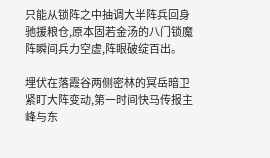只能从锁阵之中抽调大半阵兵回身驰援粮仓,原本固若金汤的八门锁魔阵瞬间兵力空虚,阵眼破绽百出。

埋伏在落霞谷两侧密林的冥岳暗卫紧盯大阵变动,第一时间快马传报主峰与东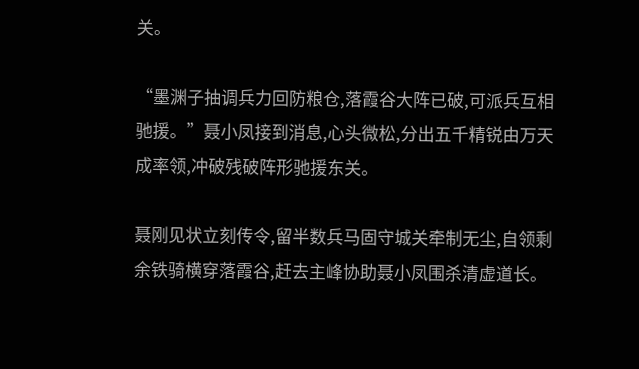关。

“墨渊子抽调兵力回防粮仓,落霞谷大阵已破,可派兵互相驰援。”聂小凤接到消息,心头微松,分出五千精锐由万天成率领,冲破残破阵形驰援东关。

聂刚见状立刻传令,留半数兵马固守城关牵制无尘,自领剩余铁骑横穿落霞谷,赶去主峰协助聂小凤围杀清虚道长。